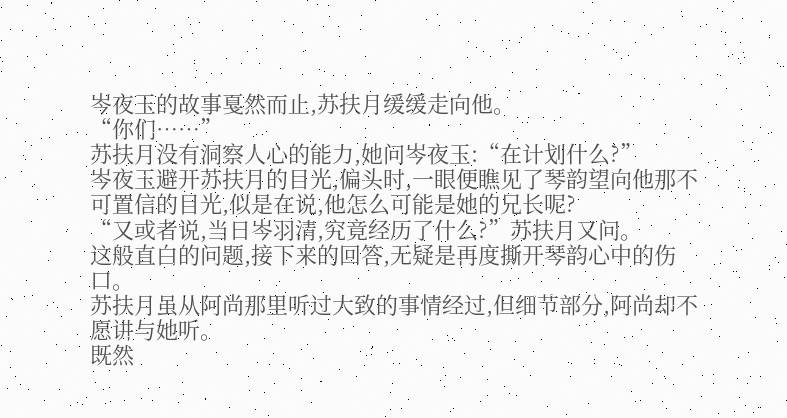岑夜玉的故事戛然而止,苏扶月缓缓走向他。
“你们……”
苏扶月没有洞察人心的能力,她问岑夜玉:“在计划什么?”
岑夜玉避开苏扶月的目光,偏头时,一眼便瞧见了琴韵望向他那不可置信的目光,似是在说,他怎么可能是她的兄长呢?
“又或者说,当日岑羽清,究竟经历了什么?”苏扶月又问。
这般直白的问题,接下来的回答,无疑是再度撕开琴韵心中的伤口。
苏扶月虽从阿尚那里听过大致的事情经过,但细节部分,阿尚却不愿讲与她听。
既然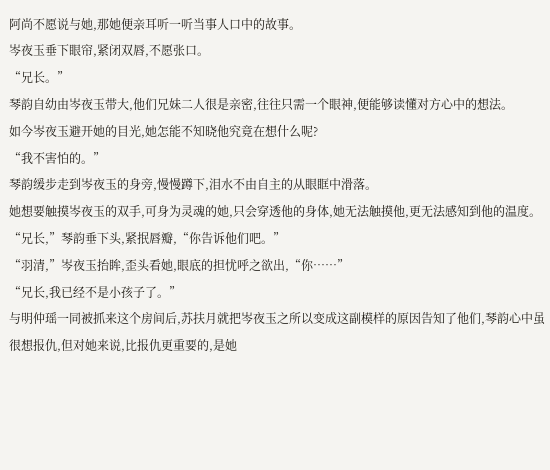阿尚不愿说与她,那她便亲耳听一听当事人口中的故事。
岑夜玉垂下眼帘,紧闭双唇,不愿张口。
“兄长。”
琴韵自幼由岑夜玉带大,他们兄妹二人很是亲密,往往只需一个眼神,便能够读懂对方心中的想法。
如今岑夜玉避开她的目光,她怎能不知晓他究竟在想什么呢?
“我不害怕的。”
琴韵缓步走到岑夜玉的身旁,慢慢蹲下,泪水不由自主的从眼眶中滑落。
她想要触摸岑夜玉的双手,可身为灵魂的她,只会穿透他的身体,她无法触摸他,更无法感知到他的温度。
“兄长,”琴韵垂下头,紧抿唇瓣,“你告诉他们吧。”
“羽清,”岑夜玉抬眸,歪头看她,眼底的担忧呼之欲出,“你……”
“兄长,我已经不是小孩子了。”
与明仲瑶一同被抓来这个房间后,苏扶月就把岑夜玉之所以变成这副模样的原因告知了他们,琴韵心中虽很想报仇,但对她来说,比报仇更重要的,是她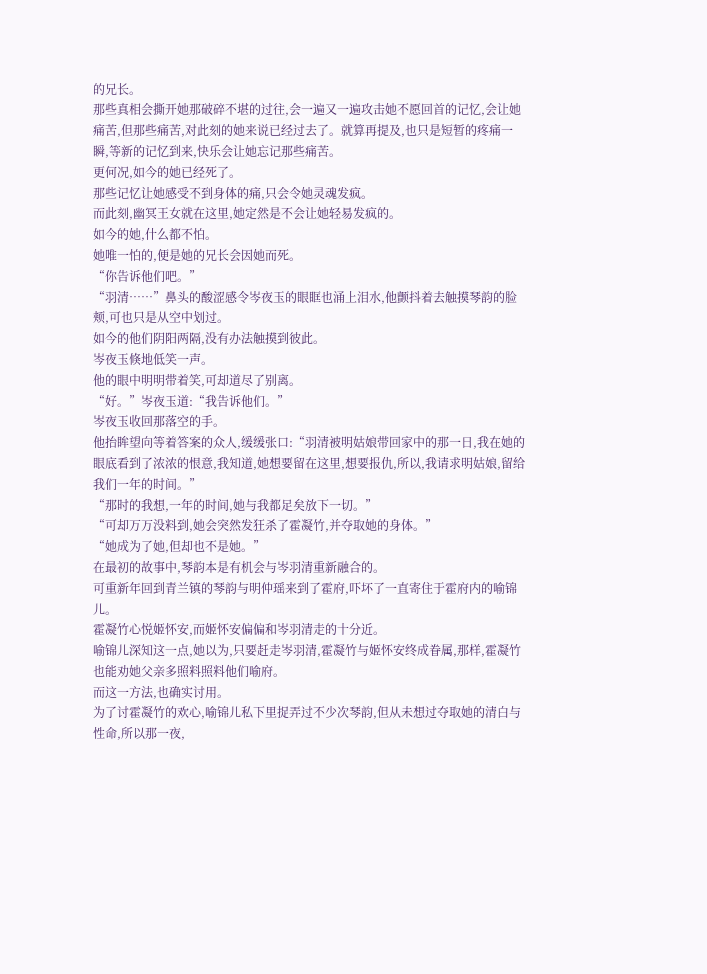的兄长。
那些真相会撕开她那破碎不堪的过往,会一遍又一遍攻击她不愿回首的记忆,会让她痛苦,但那些痛苦,对此刻的她来说已经过去了。就算再提及,也只是短暂的疼痛一瞬,等新的记忆到来,快乐会让她忘记那些痛苦。
更何况,如今的她已经死了。
那些记忆让她感受不到身体的痛,只会令她灵魂发疯。
而此刻,幽冥王女就在这里,她定然是不会让她轻易发疯的。
如今的她,什么都不怕。
她唯一怕的,便是她的兄长会因她而死。
“你告诉他们吧。”
“羽清……”鼻头的酸涩感令岑夜玉的眼眶也涌上泪水,他颤抖着去触摸琴韵的脸颊,可也只是从空中划过。
如今的他们阴阳两隔,没有办法触摸到彼此。
岑夜玉倏地低笑一声。
他的眼中明明带着笑,可却道尽了别离。
“好。”岑夜玉道:“我告诉他们。”
岑夜玉收回那落空的手。
他抬眸望向等着答案的众人,缓缓张口:“羽清被明姑娘带回家中的那一日,我在她的眼底看到了浓浓的恨意,我知道,她想要留在这里,想要报仇,所以,我请求明姑娘,留给我们一年的时间。”
“那时的我想,一年的时间,她与我都足矣放下一切。”
“可却万万没料到,她会突然发狂杀了霍凝竹,并夺取她的身体。”
“她成为了她,但却也不是她。”
在最初的故事中,琴韵本是有机会与岑羽清重新融合的。
可重新年回到青兰镇的琴韵与明仲瑶来到了霍府,吓坏了一直寄住于霍府内的喻锦儿。
霍凝竹心悦姬怀安,而姬怀安偏偏和岑羽清走的十分近。
喻锦儿深知这一点,她以为,只要赶走岑羽清,霍凝竹与姬怀安终成眷属,那样,霍凝竹也能劝她父亲多照料照料他们喻府。
而这一方法,也确实讨用。
为了讨霍凝竹的欢心,喻锦儿私下里捉弄过不少次琴韵,但从未想过夺取她的清白与性命,所以那一夜,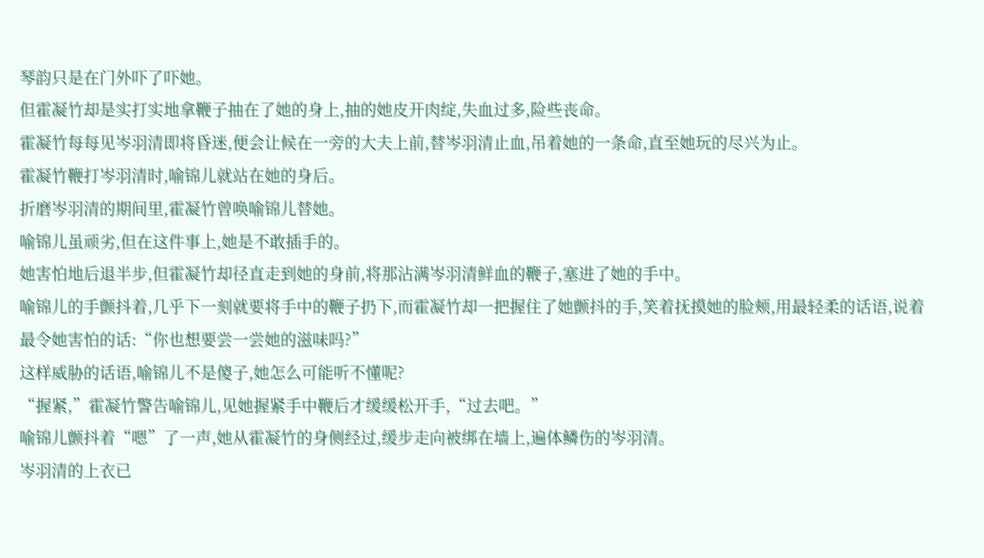琴韵只是在门外吓了吓她。
但霍凝竹却是实打实地拿鞭子抽在了她的身上,抽的她皮开肉绽,失血过多,险些丧命。
霍凝竹每每见岑羽清即将昏迷,便会让候在一旁的大夫上前,替岑羽清止血,吊着她的一条命,直至她玩的尽兴为止。
霍凝竹鞭打岑羽清时,喻锦儿就站在她的身后。
折磨岑羽清的期间里,霍凝竹曾唤喻锦儿替她。
喻锦儿虽顽劣,但在这件事上,她是不敢插手的。
她害怕地后退半步,但霍凝竹却径直走到她的身前,将那沾满岑羽清鲜血的鞭子,塞进了她的手中。
喻锦儿的手颤抖着,几乎下一刻就要将手中的鞭子扔下,而霍凝竹却一把握住了她颤抖的手,笑着抚摸她的脸颊,用最轻柔的话语,说着最令她害怕的话:“你也想要尝一尝她的滋味吗?”
这样威胁的话语,喻锦儿不是傻子,她怎么可能听不懂呢?
“握紧,”霍凝竹警告喻锦儿,见她握紧手中鞭后才缓缓松开手,“过去吧。”
喻锦儿颤抖着“嗯”了一声,她从霍凝竹的身侧经过,缓步走向被绑在墙上,遍体鳞伤的岑羽清。
岑羽清的上衣已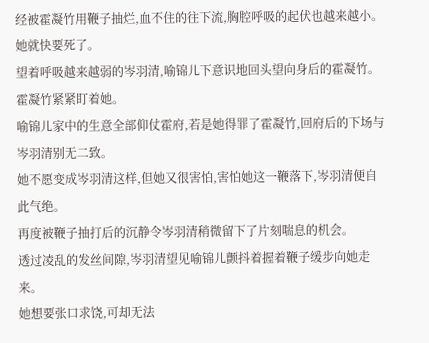经被霍凝竹用鞭子抽烂,血不住的往下流,胸腔呼吸的起伏也越来越小。
她就快要死了。
望着呼吸越来越弱的岑羽清,喻锦儿下意识地回头望向身后的霍凝竹。
霍凝竹紧紧盯着她。
喻锦儿家中的生意全部仰仗霍府,若是她得罪了霍凝竹,回府后的下场与岑羽清别无二致。
她不愿变成岑羽清这样,但她又很害怕,害怕她这一鞭落下,岑羽清便自此气绝。
再度被鞭子抽打后的沉静令岑羽清稍微留下了片刻喘息的机会。
透过凌乱的发丝间隙,岑羽清望见喻锦儿颤抖着握着鞭子缓步向她走来。
她想要张口求饶,可却无法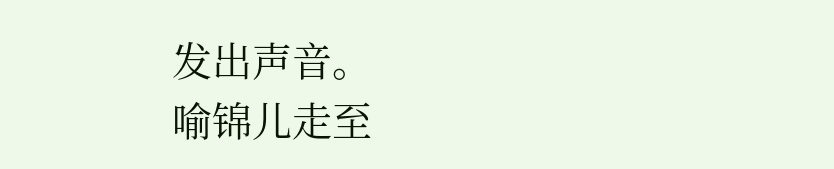发出声音。
喻锦儿走至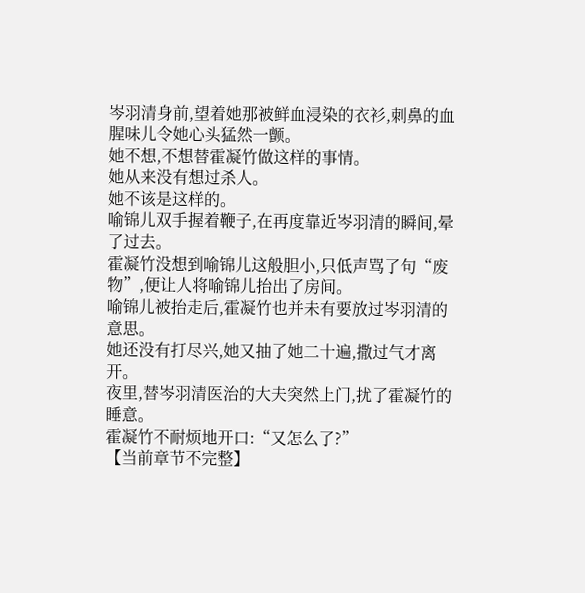岑羽清身前,望着她那被鲜血浸染的衣衫,刺鼻的血腥味儿令她心头猛然一颤。
她不想,不想替霍凝竹做这样的事情。
她从来没有想过杀人。
她不该是这样的。
喻锦儿双手握着鞭子,在再度靠近岑羽清的瞬间,晕了过去。
霍凝竹没想到喻锦儿这般胆小,只低声骂了句“废物”,便让人将喻锦儿抬出了房间。
喻锦儿被抬走后,霍凝竹也并未有要放过岑羽清的意思。
她还没有打尽兴,她又抽了她二十遍,撒过气才离开。
夜里,替岑羽清医治的大夫突然上门,扰了霍凝竹的睡意。
霍凝竹不耐烦地开口:“又怎么了?”
【当前章节不完整】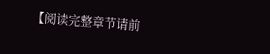【阅读完整章节请前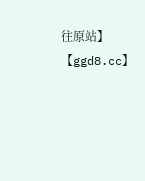往原站】
【ggd8.cc】